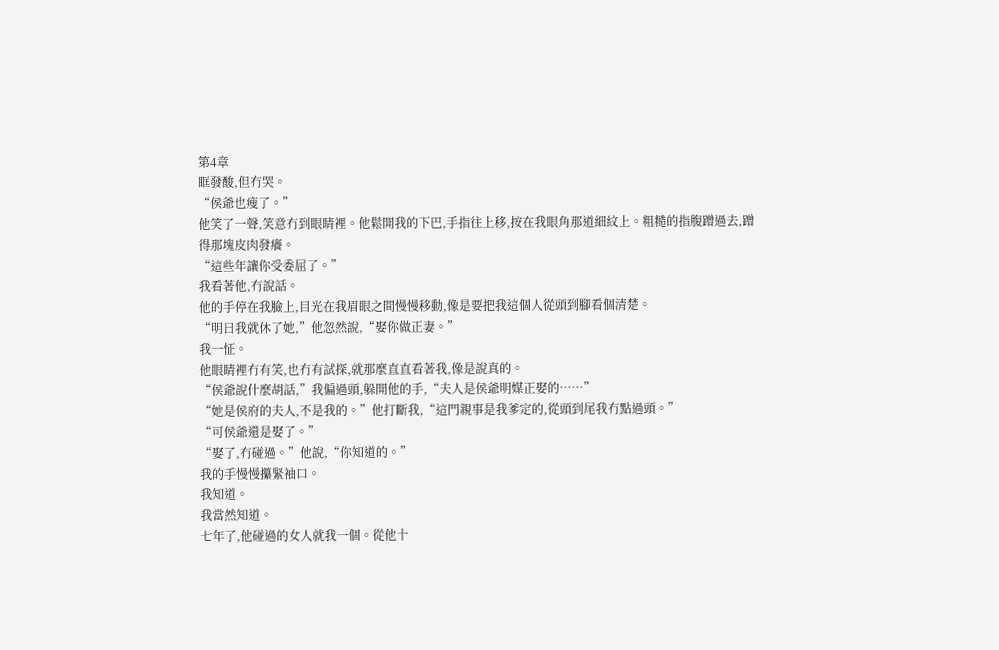第4章
眶發酸,但冇哭。
“侯爺也瘦了。”
他笑了一聲,笑意冇到眼睛裡。他鬆開我的下巴,手指往上移,按在我眼角那道細紋上。粗糙的指腹蹭過去,蹭得那塊皮肉發癢。
“這些年讓你受委屈了。”
我看著他,冇說話。
他的手停在我臉上,目光在我眉眼之間慢慢移動,像是要把我這個人從頭到腳看個清楚。
“明日我就休了她,”他忽然說,“娶你做正妻。”
我一怔。
他眼睛裡冇有笑,也冇有試探,就那麼直直看著我,像是說真的。
“侯爺說什麼胡話,”我偏過頭,躲開他的手,“夫人是侯爺明媒正娶的……”
“她是侯府的夫人,不是我的。”他打斷我,“這門親事是我爹定的,從頭到尾我冇點過頭。”
“可侯爺還是娶了。”
“娶了,冇碰過。”他說,“你知道的。”
我的手慢慢攥緊袖口。
我知道。
我當然知道。
七年了,他碰過的女人就我一個。從他十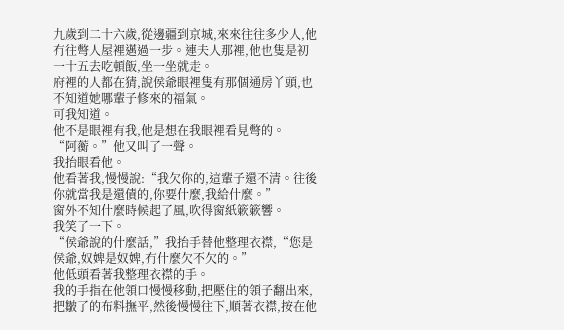九歲到二十六歲,從邊疆到京城,來來往往多少人,他冇往彆人屋裡邁過一步。連夫人那裡,他也隻是初一十五去吃頓飯,坐一坐就走。
府裡的人都在猜,說侯爺眼裡隻有那個通房丫頭,也不知道她哪輩子修來的福氣。
可我知道。
他不是眼裡有我,他是想在我眼裡看見彆的。
“阿蘅。”他又叫了一聲。
我抬眼看他。
他看著我,慢慢說:“我欠你的,這輩子還不清。往後你就當我是還債的,你要什麼,我給什麼。”
窗外不知什麼時候起了風,吹得窗紙簌簌響。
我笑了一下。
“侯爺說的什麼話,”我抬手替他整理衣襟,“您是侯爺,奴婢是奴婢,冇什麼欠不欠的。”
他低頭看著我整理衣襟的手。
我的手指在他領口慢慢移動,把壓住的領子翻出來,把皺了的布料撫平,然後慢慢往下,順著衣襟,按在他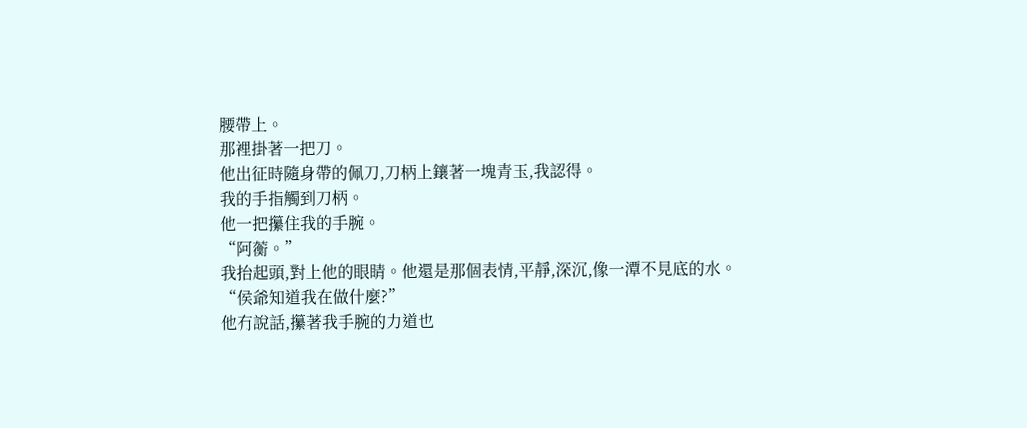腰帶上。
那裡掛著一把刀。
他出征時隨身帶的佩刀,刀柄上鑲著一塊青玉,我認得。
我的手指觸到刀柄。
他一把攥住我的手腕。
“阿蘅。”
我抬起頭,對上他的眼睛。他還是那個表情,平靜,深沉,像一潭不見底的水。
“侯爺知道我在做什麼?”
他冇說話,攥著我手腕的力道也